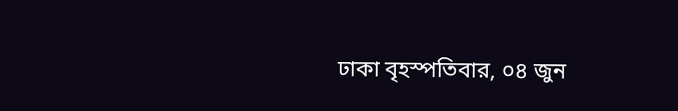ঢাকা বৃহস্পতিবার, ০৪ জুন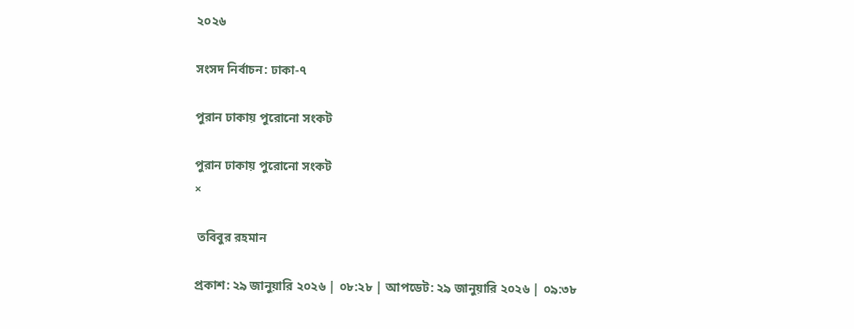২০২৬

সংসদ নির্বাচন: ঢাকা-৭

পুরান ঢাকায় পুরোনো সংকট

পুরান ঢাকায় পুরোনো সংকট
×

 তবিবুর রহমান

প্রকাশ: ২৯ জানুয়ারি ২০২৬ | ০৮:২৮ | আপডেট: ২৯ জানুয়ারি ২০২৬ | ০৯:৩৮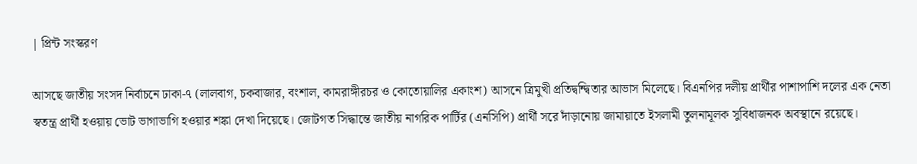| প্রিন্ট সংস্করণ

আসছে জাতীয় সংসদ নির্বাচনে ঢাকা-৭ (লালবাগ, চকবাজার, বংশাল, কামরাঙ্গীরচর ও কোতোয়ালির একাংশ) আসনে ত্রিমুখী প্রতিদ্বন্দ্বিতার আভাস মিলেছে। বিএনপির দলীয় প্রার্থীর পাশাপাশি দলের এক নেতা স্বতন্ত্র প্রার্থী হওয়ায় ভোট ভাগাভাগি হওয়ার শঙ্কা দেখা দিয়েছে। জোটগত সিদ্ধান্তে জাতীয় নাগরিক পার্টির (এনসিপি) প্রার্থী সরে দাঁড়ানোয় জামায়াতে ইসলামী তুলনামূলক সুবিধাজনক অবস্থানে রয়েছে।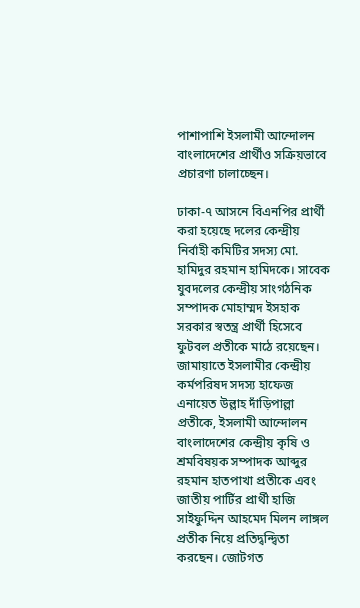পাশাপাশি ইসলামী আন্দোলন বাংলাদেশের প্রার্থীও সক্রিয়ভাবে প্রচারণা চালাচ্ছেন।

ঢাকা-৭ আসনে বিএনপির প্রার্থী করা হয়েছে দলের কেন্দ্রীয় নির্বাহী কমিটির সদস্য মো. হামিদুর রহমান হামিদকে। সাবেক যুবদলের কেন্দ্রীয় সাংগঠনিক সম্পাদক মোহাম্মদ ইসহাক সরকার স্বতন্ত্র প্রার্থী হিসেবে ফুটবল প্রতীকে মাঠে রয়েছেন। জামায়াতে ইসলামীর কেন্দ্রীয় কর্মপরিষদ সদস্য হাফেজ এনায়েত উল্লাহ দাঁড়িপাল্লা প্রতীকে, ইসলামী আন্দোলন বাংলাদেশের কেন্দ্রীয় কৃষি ও শ্রমবিষয়ক সম্পাদক আব্দুর রহমান হাতপাখা প্রতীকে এবং জাতীয় পার্টির প্রার্থী হাজি সাইফুদ্দিন আহমেদ মিলন লাঙ্গল প্রতীক নিয়ে প্রতিদ্বন্দ্বিতা করছেন। জোটগত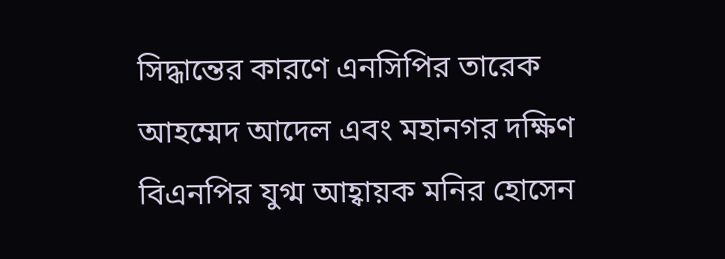সিদ্ধান্তের কারণে এনসিপির তারেক আহম্মেদ আদেল এবং মহানগর দক্ষিণ বিএনপির যুগ্ম আহ্বায়ক মনির হোসেন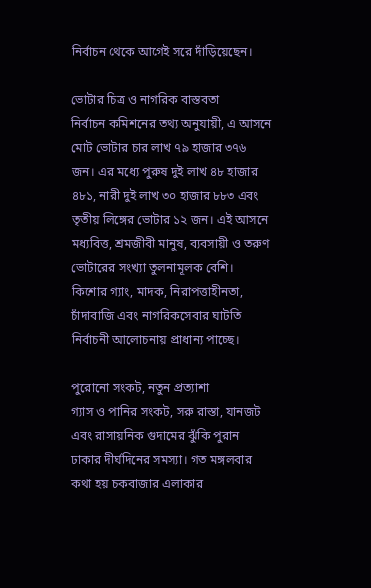নির্বাচন থেকে আগেই সরে দাঁড়িয়েছেন।

ভোটার চিত্র ও নাগরিক বাস্তবতা
নির্বাচন কমিশনের তথ্য অনুযায়ী, এ আসনে মোট ভোটার চার লাখ ৭৯ হাজার ৩৭৬ জন। এর মধ্যে পুরুষ দুই লাখ ৪৮ হাজার ৪৮১, নারী দুই লাখ ৩০ হাজার ৮৮৩ এবং তৃতীয় লিঙ্গের ভোটার ১২ জন। এই আসনে মধ্যবিত্ত, শ্রমজীবী মানুষ, ব্যবসায়ী ও তরুণ ভোটারের সংখ্যা তুলনামূলক বেশি। কিশোর গ্যাং, মাদক, নিরাপত্তাহীনতা, চাঁদাবাজি এবং নাগরিকসেবার ঘাটতি নির্বাচনী আলোচনায় প্রাধান্য পাচ্ছে।

পুরোনো সংকট, নতুন প্রত্যাশা
গ্যাস ও পানির সংকট, সরু রাস্তা, যানজট এবং রাসায়নিক গুদামের ঝুঁকি পুরান ঢাকার দীর্ঘদিনের সমস্যা। গত মঙ্গলবার কথা হয় চকবাজার এলাকার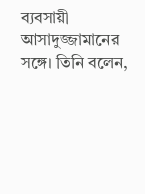ব্যবসায়ী আসাদুজ্জামানের সঙ্গে। তিনি বলেন,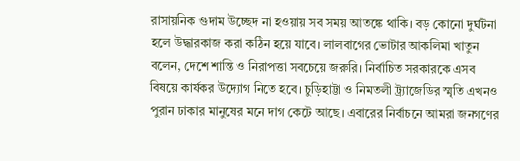রাসায়নিক গুদাম উচ্ছেদ না হওয়ায় সব সময় আতঙ্কে থাকি। বড় কোনো দুর্ঘটনা হলে উদ্ধারকাজ করা কঠিন হয়ে যাবে। লালবাগের ভোটার আকলিমা খাতুন বলেন, দেশে শান্তি ও নিরাপত্তা সবচেয়ে জরুরি। নির্বাচিত সরকারকে এসব বিষয়ে কার্যকর উদ্যোগ নিতে হবে। চুড়িহাট্টা ও নিমতলী ট্র্যাজেডির স্মৃতি এখনও পুরান ঢাকার মানুষের মনে দাগ কেটে আছে। এবারের নির্বাচনে আমরা জনগণের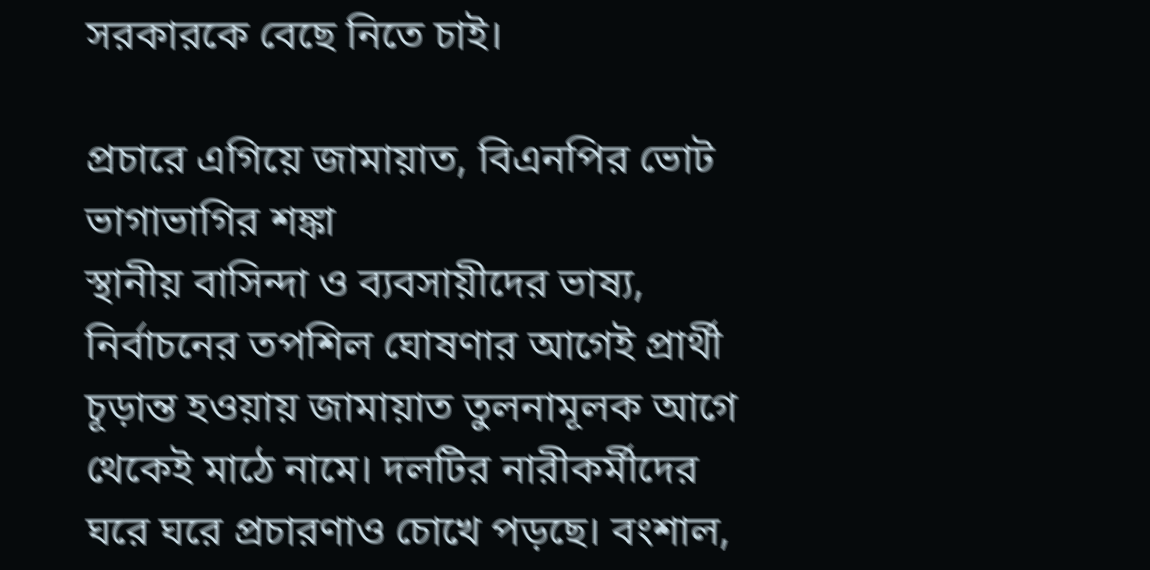সরকারকে বেছে নিতে চাই।

প্রচারে এগিয়ে জামায়াত, বিএনপির ভোট ভাগাভাগির শঙ্কা
স্থানীয় বাসিন্দা ও ব্যবসায়ীদের ভাষ্য, নির্বাচনের তপশিল ঘোষণার আগেই প্রার্থী চূড়ান্ত হওয়ায় জামায়াত তুলনামূলক আগে থেকেই মাঠে নামে। দলটির নারীকর্মীদের ঘরে ঘরে প্রচারণাও চোখে পড়ছে। বংশাল,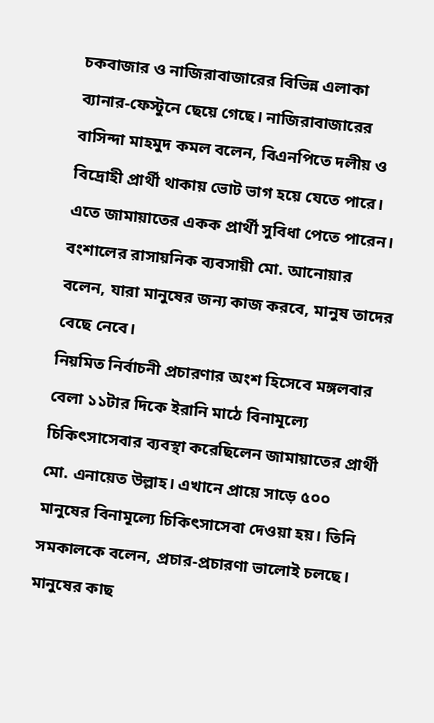চকবাজার ও নাজিরাবাজারের বিভিন্ন এলাকা ব্যানার-ফেস্টুনে ছেয়ে গেছে। নাজিরাবাজারের বাসিন্দা মাহমুদ কমল বলেন, বিএনপিতে দলীয় ও বিদ্রোহী প্রার্থী থাকায় ভোট ভাগ হয়ে যেতে পারে। এতে জামায়াতের একক প্রার্থী সুবিধা পেতে পারেন। বংশালের রাসায়নিক ব্যবসায়ী মো. আনোয়ার বলেন, যারা মানুষের জন্য কাজ করবে, মানুষ তাদের বেছে নেবে।
নিয়মিত নির্বাচনী প্রচারণার অংশ হিসেবে মঙ্গলবার বেলা ১১টার দিকে ইরানি মাঠে বিনামূল্যে চিকিৎসাসেবার ব্যবস্থা করেছিলেন জামায়াতের প্রার্থী মো. এনায়েত উল্লাহ। এখানে প্রায়ে সাড়ে ৫০০ মানুষের বিনামূল্যে চিকিৎসাসেবা দেওয়া হয়। তিনি সমকালকে বলেন, প্রচার-প্রচারণা ভালোই চলছে। মানুষের কাছ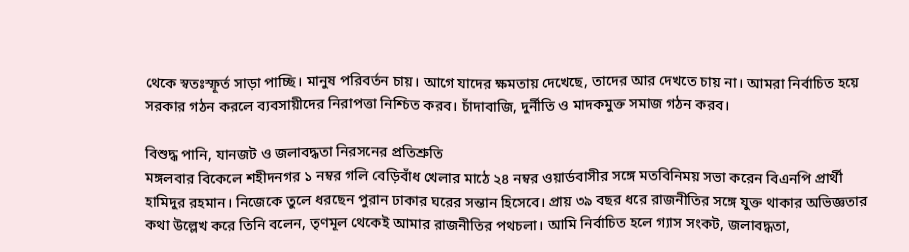থেকে স্বতঃস্ফূর্ত সাড়া পাচ্ছি। মানুষ পরিবর্তন চায়। আগে যাদের ক্ষমতায় দেখেছে, তাদের আর দেখতে চায় না। আমরা নির্বাচিত হয়ে সরকার গঠন করলে ব্যবসায়ীদের নিরাপত্তা নিশ্চিত করব। চাঁদাবাজি, দুর্নীতি ও মাদকমুক্ত সমাজ গঠন করব।

বিশুদ্ধ পানি, যানজট ও জলাবদ্ধতা নিরসনের প্রতিশ্রুতি
মঙ্গলবার বিকেলে শহীদনগর ১ নম্বর গলি বেড়িবাঁধ খেলার মাঠে ২৪ নম্বর ওয়ার্ডবাসীর সঙ্গে মতবিনিময় সভা করেন বিএনপি প্রার্থী হামিদুর রহমান। নিজেকে তুলে ধরছেন পুরান ঢাকার ঘরের সন্তান হিসেবে। প্রায় ৩৯ বছর ধরে রাজনীতির সঙ্গে যুক্ত থাকার অভিজ্ঞতার কথা উল্লেখ করে তিনি বলেন, তৃণমূল থেকেই আমার রাজনীতির পথচলা। আমি নির্বাচিত হলে গ্যাস সংকট, জলাবদ্ধতা,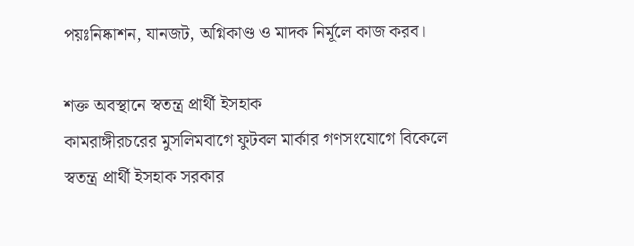পয়ঃনিষ্কাশন, যানজট, অগ্নিকাণ্ড ও মাদক নির্মূলে কাজ করব।

শক্ত অবস্থানে স্বতন্ত্র প্রার্থী ইসহাক
কামরাঙ্গীরচরের মুসলিমবাগে ফুটবল মার্কার গণসংযোগে বিকেলে স্বতন্ত্র প্রার্থী ইসহাক সরকার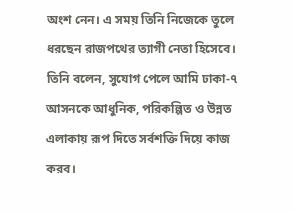অংশ নেন। এ সময় তিনি নিজেকে তুলে ধরছেন রাজপথের ত্যাগী নেতা হিসেবে। তিনি বলেন, সুযোগ পেলে আমি ঢাকা-৭ আসনকে আধুনিক, পরিকল্পিত ও উন্নত এলাকায় রূপ দিতে সর্বশক্তি দিয়ে কাজ করব।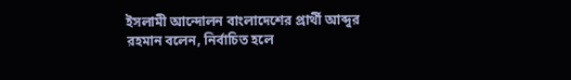ইসলামী আন্দোলন বাংলাদেশের প্রার্থী আব্দুর রহমান বলেন, নির্বাচিত হলে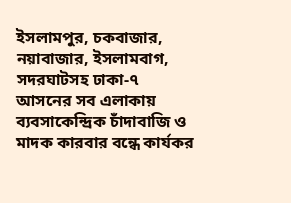ইসলামপুর, চকবাজার, নয়াবাজার, ইসলামবাগ, সদরঘাটসহ ঢাকা-৭ আসনের সব এলাকায় ব্যবসাকেন্দ্রিক চাঁদাবাজি ও মাদক কারবার বন্ধে কার্যকর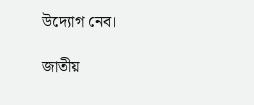উদ্যোগ নেব।

জাতীয়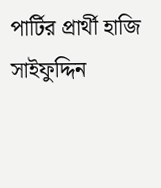পার্টির প্রার্থী হাজি সাইফুদ্দিন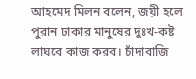আহমেদ মিলন বলেন, জয়ী হলে পুরান ঢাকার মানুষের দুঃখ-কষ্ট লাঘবে কাজ করব। চাঁদাবাজি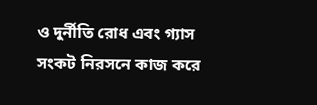ও দুর্নীতি রোধ এবং গ্যাস সংকট নিরসনে কাজ করে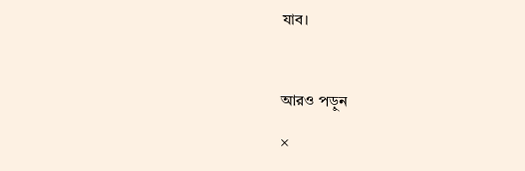যাব।



আরও পড়ুন

×